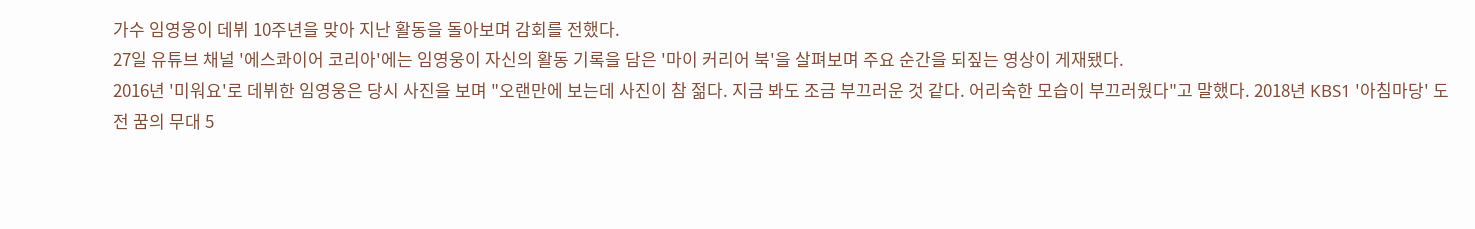가수 임영웅이 데뷔 10주년을 맞아 지난 활동을 돌아보며 감회를 전했다.
27일 유튜브 채널 '에스콰이어 코리아'에는 임영웅이 자신의 활동 기록을 담은 '마이 커리어 북'을 살펴보며 주요 순간을 되짚는 영상이 게재됐다.
2016년 '미워요'로 데뷔한 임영웅은 당시 사진을 보며 "오랜만에 보는데 사진이 참 젊다. 지금 봐도 조금 부끄러운 것 같다. 어리숙한 모습이 부끄러웠다"고 말했다. 2018년 KBS1 '아침마당' 도전 꿈의 무대 5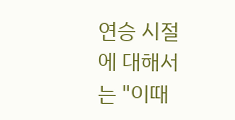연승 시절에 대해서는 "이때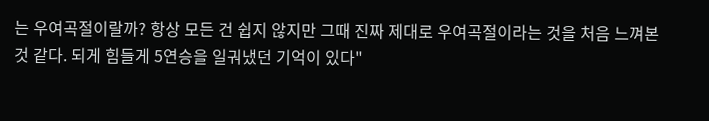는 우여곡절이랄까? 항상 모든 건 쉽지 않지만 그때 진짜 제대로 우여곡절이라는 것을 처음 느껴본 것 같다. 되게 힘들게 5연승을 일궈냈던 기억이 있다"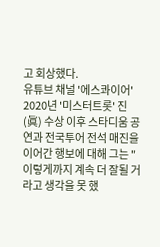고 회상했다.
유튜브 채널 '에스콰이어'
2020년 '미스터트롯' 진(眞) 수상 이후 스타디움 공연과 전국투어 전석 매진을 이어간 행보에 대해 그는 "이렇게까지 계속 더 잘될 거라고 생각을 못 했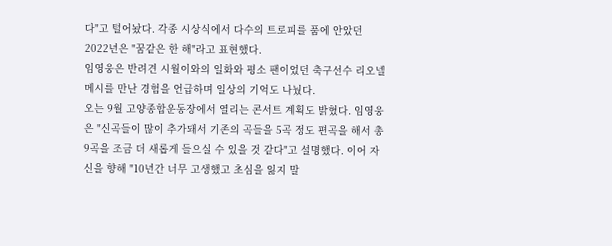다"고 털어놨다. 각종 시상식에서 다수의 트로피를 품에 안았던 2022년은 "꿈같은 한 해"라고 표현했다.
임영웅은 반려견 시월이와의 일화와 평소 팬이었던 축구선수 리오넬 메시를 만난 경험을 언급하며 일상의 기억도 나눴다.
오는 9월 고양종합운동장에서 열리는 콘서트 계획도 밝혔다. 임영웅은 "신곡들이 많이 추가돼서 기존의 곡들을 5곡 정도 편곡을 해서 총 9곡을 조금 더 새롭게 들으실 수 있을 것 같다"고 설명했다. 이어 자신을 향해 "10년간 너무 고생했고 초심을 잃지 말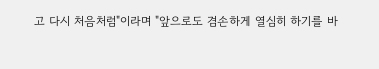고 다시 처음처럼"이라며 "앞으로도 겸손하게 열심히 하기를 바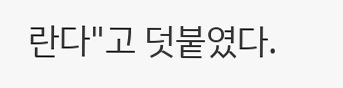란다"고 덧붙였다.